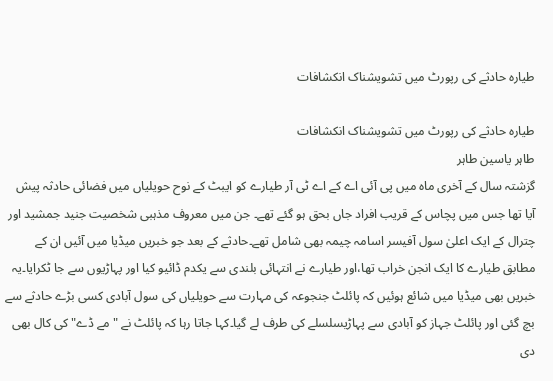طیارہ حادثے کی رپورٹ میں تشویشناک انکشافات

طیارہ حادثے کی رپورٹ میں تشویشناک انکشافات
طاہر یاسین طاہر
گزشتہ سال کے آخری ماہ میں پی آئی اے کے اے ٹی آر طیارے کو ایبٹ کے نوح حویلیاں میں فضائی حادثہ پیش آیا تھا جس میں پچاس کے قریب افراد جاں بحق ہو گئے تھے۔ جن میں معروف مذہبی شخصیت جنید جمشید اور چترال کے ایک اعلیٰ سول آفیسر اسامہ چیمہ بھی شامل تھے۔حادثے کے بعد جو خبریں میڈیا میں آئیں ان کے مطابق طیارے کا ایک انجن خراب تھا،اور طیارے نے انتہائی بلندی سے یکدم ڈائیو کیا اور پہاڑیوں سے جا ٹکرایا۔یہ خبریں بھی میڈیا میں شائع ہوئیں کہ پائلٹ جنجوعہ کی مہارت سے حویلیاں کی سول آبادی کسی بڑے حادثے سے بچ گئی اور پائلٹ جہاز کو آبادی سے پہاڑیسلسلے کی طرف لے گیا۔کہا جاتا رہا کہ پائلٹ نے "مے ڈے"کی کال بھی دی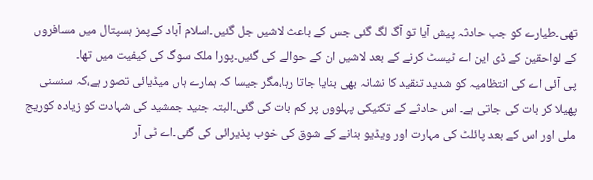تھی۔طیارے کو جب حادثہ پیش آیا تو آگ لگ گئی جس کے باعث لاشیں جل گئیں۔اسلام آباد کےپمز ہسپتال میں مسافروں کے لواحقین کے ڈی این اے ٹیسٹ کرنے کے بعد لاشیں ان کے حوالے کی گئیں۔پورا ملک سوگ کی کیفیت میں تھا۔
پی آئی اے کی انتظامیہ کو شدید تنقید کا نشانہ بھی بنایا جاتا رہا،مگر جیسا کہ ہمارے ہاں میڈیائی تصور ہے،کہ سنسنی پھیلا کر بات کی جاتی ہے۔ اس حادثے کے تکنیکی پہلووں پر کم بات کی گئی۔البتہ جنید جمشید کی شہادت کو زیادہ کوریج ملی اور اس کے بعد پائلٹ کی مہارت اور ویڈیو بنانے کے شوق کی خوب پذیرائی کی گئی۔اے ٹی آر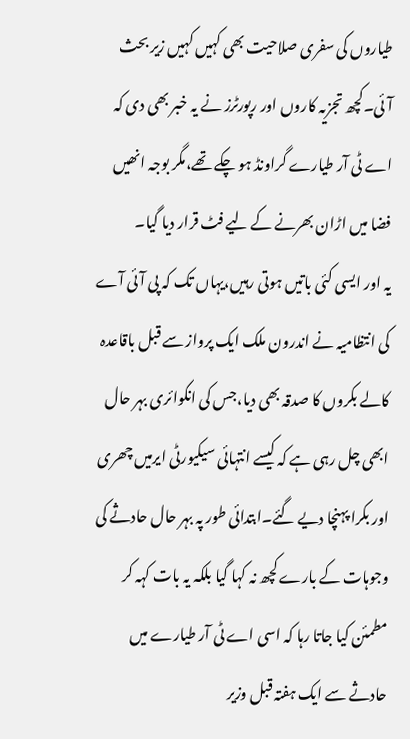طیاروں کی سفری صلاحیت بھی کہیں کہیں زیر بحث آئی۔کچھ تجزیہ کاروں اور رپورٹرز نے یہ خبر بھی دی کہ اے ٹی آر طیارے گراونڈ ہو چکے تھے،مگر بوجہ انھیں فضا میں اڑان بھرنے کے لیے فٹ قرار دیا گیا۔
یہ اور ایسی کئی باتیں ہوتی رہیں،یہاں تک کہ پی آئی آے کی انتظامیہ نے اندرون ملک ایک پرواز سے قبل باقاعدہ کالے بکروں کا صدقہ بھی دیا،جس کی انکوائری بہر حال ابھی چل رہی ہے کہ کیسے انتہائی سیکیورٹی ایرمیں چھری اور بکرا پہنچا دیے گئے۔ابتدائی طور پہ بہر حال حادثے کی وجوہات کے بارے کچھ نہ کہا گیا بلکہ یہ بات کہہ کر مطمئن کیا جاتا رہا کہ اسی اے ٹی آر طیارے میں حادثے سے ایک ہفتہ قبل وزیر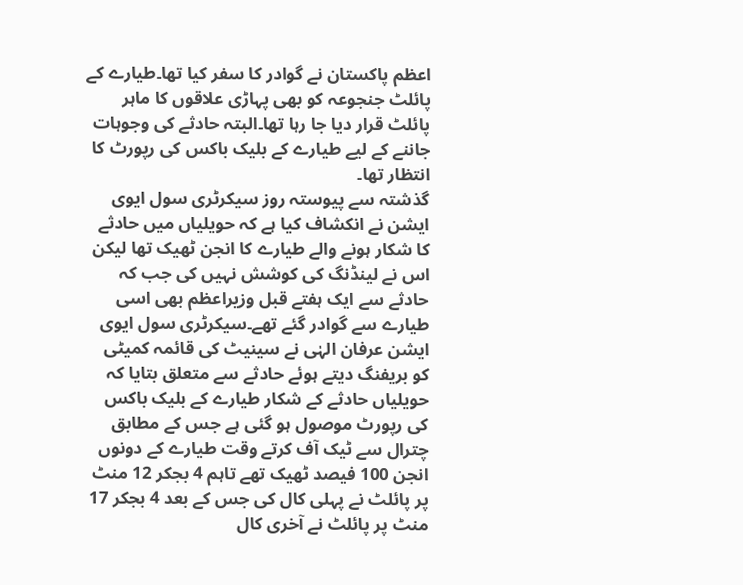اعظم پاکستان نے گوادر کا سفر کیا تھا۔طیارے کے پائلٹ جنجوعہ کو بھی پہاڑی علاقوں کا ماہر پائلٹ قرار دیا جا رہا تھا۔البتہ حادثے کی وجوہات جاننے کے لیے طیارے کے بلیک باکس کی رپورٹ کا انتظار تھا۔
گذشتہ سے پیوستہ روز سیکرٹری سول ایوی ایشن نے انکشاف کیا ہے کہ حویلیاں میں حادثے کا شکار ہونے والے طیارے کا انجن ٹھیک تھا لیکن اس نے لینڈنگ کی کوشش نہیں کی جب کہ حادثے سے ایک ہفتے قبل وزیراعظم بھی اسی طیارے سے گوادر گئے تھے۔سیکرٹری سول ایوی ایشن عرفان الہٰی نے سینیٹ کی قائمہ کمیٹی کو بریفنگ دیتے ہوئے حادثے سے متعلق بتایا کہ حویلیاں حادثے کے شکار طیارے کے بلیک باکس کی رپورٹ موصول ہو گئی ہے جس کے مطابق چترال سے ٹیک آف کرتے وقت طیارے کے دونوں انجن 100 فیصد ٹھیک تھے تاہم 4 بجکر 12 منٹ پر پائلٹ نے پہلی کال کی جس کے بعد 4 بجکر 17 منٹ پر پائلٹ نے آخری کال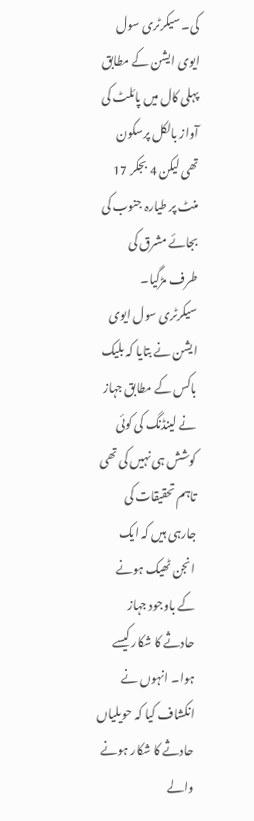کی۔ سیکرٹری سول ایوی ایشن کے مطابق پہلی کال میں پائلٹ کی آواز بالکل پرسکون تھی لیکن 4 بجکر 17 منٹ پر طیارہ جنوب کی بجائے مشرق کی طرف مڑگیا۔
سیکرٹری سول ایوی ایشن نے بتایا کہ بلیک باکس کے مطابق جہاز نے لینڈنگ کی کوئی کوشش ہی نہیں کی تھی تاہم تحقیقات کی جارہی ہیں کہ ایک انجن ٹھیک ہونے کے باوجود جہاز حادثے کا شکار کیسے ہوا۔ انہوں نے انکشاف کیا کہ حویلیاں حادثے کا شکار ہونے والے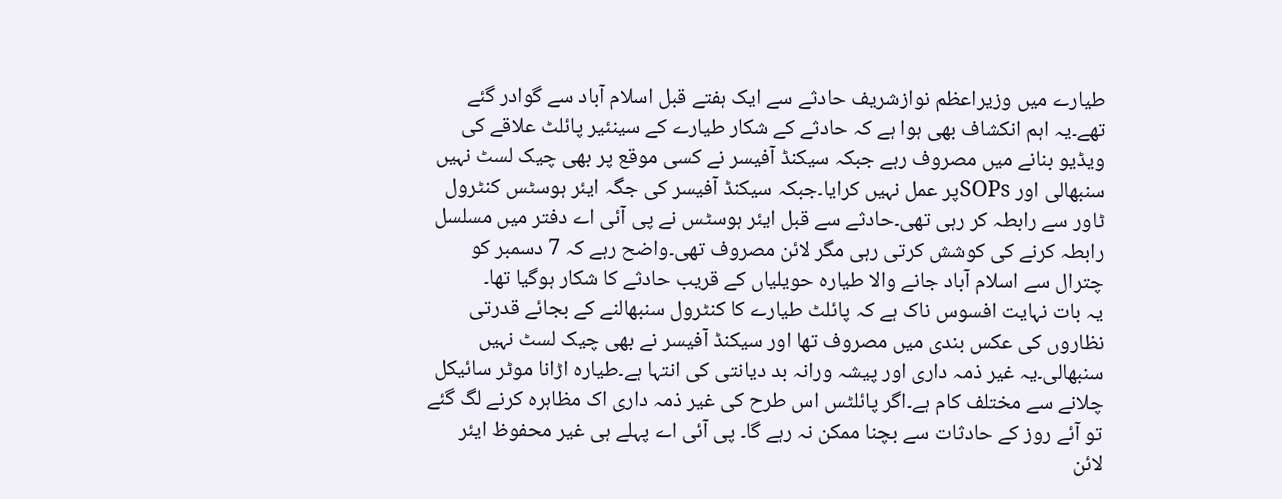طیارے میں وزیراعظم نوازشریف حادثے سے ایک ہفتے قبل اسلام آباد سے گوادر گئے تھے۔یہ اہم انکشاف بھی ہوا ہے کہ حادثے کے شکار طیارے کے سینئیر پائلٹ علاقے کی ویڈیو بنانے میں مصروف رہے جبکہ سیکنڈ آفیسر نے کسی موقع پر بھی چیک لسٹ نہیں سنبھالی اور SOPsپر عمل نہیں کرایا۔جبکہ سیکنڈ آفیسر کی جگہ ایئر ہوسٹس کنٹرول ٹاور سے رابطہ کر رہی تھی۔حادثے سے قبل ایئر ہوسٹس نے پی آئی اے دفتر میں مسلسل رابطہ کرنے کی کوشش کرتی رہی مگر لائن مصروف تھی۔واضح رہے کہ 7 دسمبر کو چترال سے اسلام آباد جانے والا طیارہ حویلیاں کے قریب حادثے کا شکار ہوگیا تھا۔
یہ بات نہایت افسوس ناک ہے کہ پائلٹ طیارے کا کنٹرول سنبھالنے کے بجائے قدرتی نظاروں کی عکس بندی میں مصروف تھا اور سیکنڈ آفیسر نے بھی چیک لسٹ نہیں سنبھالی۔یہ غیر ذمہ داری اور پیشہ ورانہ بد دیانتی کی انتہا ہے۔طیارہ اڑانا موٹر سائیکل چلانے سے مختلف کام ہے۔اگر پائلٹس اس طرح کی غیر ذمہ داری اک مظاہرہ کرنے لگ گئے تو آئے روز کے حادثات سے بچنا ممکن نہ رہے گا۔ پی آئی اے پہلے ہی غیر محفوظ ایئر لائن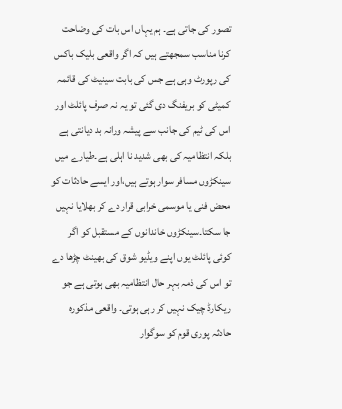تصور کی جاتی ہے۔ ہم یہاں اس بات کی وضاحت کرنا مناسب سمجھتے ہیں کہ اگر واقعی بلیک باکس کی رپورٹ وہی ہے جس کی بابت سینیٹ کی قائمہ کمیٹی کو بریفنگ دی گئی تو یہ نہ صرف پائلٹ اور اس کی ٹیم کی جانب سے پیشہ ورانہ بد دیانتی ہے بلکہ انتظامیہ کی بھی شدید نا اہلی ہے۔طیارے میں سینکڑوں مسافر سوار ہوتے ہیں،اور ایسے حادثات کو محض فنی یا موسمی خرابی قرار دے کر بھلایا نہیں جا سکتا۔سینکڑوں خاندانوں کے مستقبل کو اگر کوئی پائلٹ یوں اپنے ویڈیو شوق کی بھینٹ چڑھا دے تو اس کی ذمہ بہر حال انتظامیہ بھی ہوتی ہے جو ریکارڈ چیک نہیں کر رہی ہوتی۔ واقعی مذکورہ حادثہ پوری قوم کو سوگوار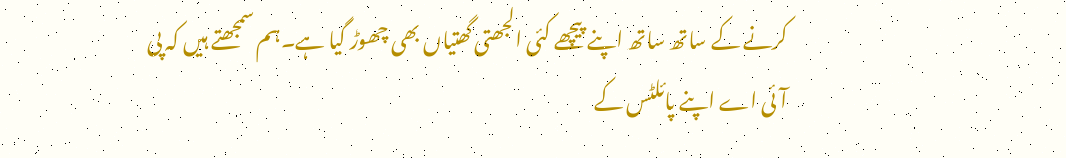کرنے کے ساتھ ساتھ اپنے پیچھے کئی الجھتی گھتیاں بھی چھوڑ گیا ہے۔ہم سمجھتے ہیں کہ پی آئی اے اپنے پائلٹس کے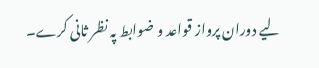لیے دوران پرواز قواعد و ضوابط پہ نظر ثانی کرے۔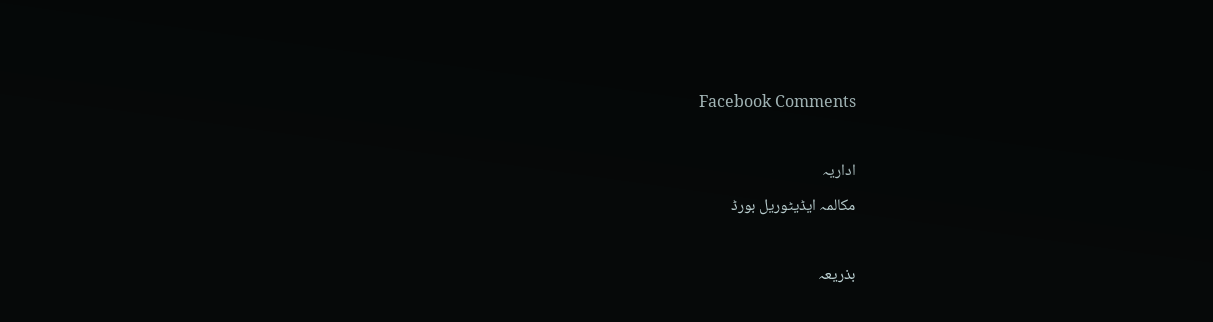Facebook Comments

اداریہ
مکالمہ ایڈیٹوریل بورڈ

بذریعہ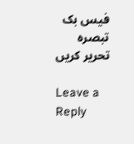فیس بک تبصرہ تحریر کریں

Leave a Reply